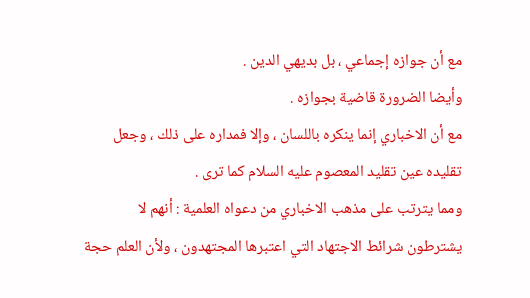مع أن جوازه إجماعي ، بل بديهي الدين .
وأيضا الضرورة قاضية بجوازه .
مع أن الاخباري إنما ينكره باللسان ، وإلا فمداره على ذلك ، وجعل
تقليده عين تقليد المعصوم عليه السلام كما ترى .
ومما يترتب على مذهب الاخباري من دعواه العلمية : أنهم لا
يشترطون شرائط الاجتهاد التي اعتبرها المجتهدون ، ولأن العلم حجة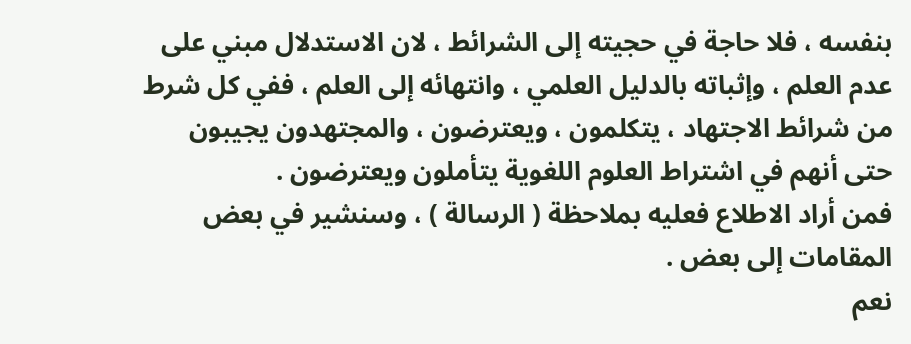بنفسه ، فلا حاجة في حجيته إلى الشرائط ، لان الاستدلال مبني على
عدم العلم ، وإثباته بالدليل العلمي ، وانتهائه إلى العلم ، ففي كل شرط
من شرائط الاجتهاد ، يتكلمون ، ويعترضون ، والمجتهدون يجيبون
حتى أنهم في اشتراط العلوم اللغوية يتأملون ويعترضون .
فمن أراد الاطلاع فعليه بملاحظة ( الرسالة ) ، وسنشير في بعض
المقامات إلى بعض .
نعم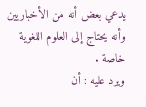يدعي بعض أنه من الأخباريين وأنه يحتاج إلى العلوم اللغوية
خاصة .
ويرد عليه : أن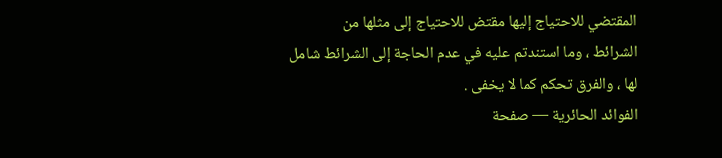المقتضي للاحتياج إليها مقتض للاحتياج إلى مثلها من
الشرائط ، وما استندتم عليه في عدم الحاجة إلى الشرائط شامل
لها ، والفرق تحكم كما لا يخفى .
الفوائد الحائرية — صفحة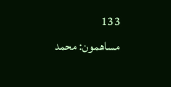133
مساهمون: محمد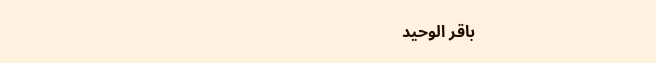باقر الوحيد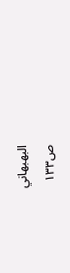البهبهاني
ص١٣٣